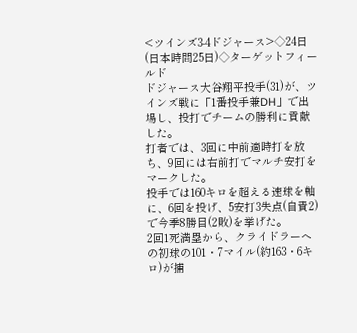<ツインズ3-4ドジャース>◇24日(日本時間25日)◇ターゲットフィールド
ドジャース大谷翔平投手(31)が、ツインズ戦に「1番投手兼DH」で出場し、投打でチームの勝利に貢献した。
打者では、3回に中前適時打を放ち、9回には右前打でマルチ安打をマークした。
投手では160キロを超える速球を軸に、6回を投げ、5安打3失点(自責2)で今季8勝目(2敗)を挙げた。
2回1死満塁から、クライドラーへの初球の101・7マイル(約163・6キロ)が捕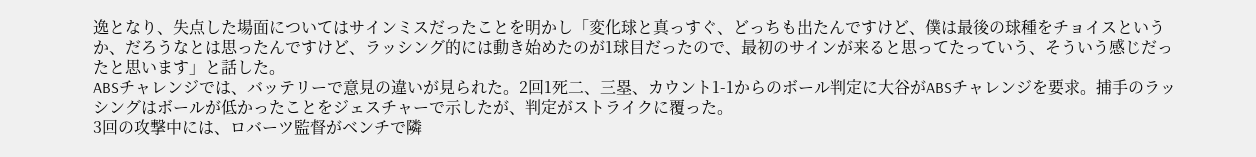逸となり、失点した場面についてはサインミスだったことを明かし「変化球と真っすぐ、どっちも出たんですけど、僕は最後の球種をチョイスというか、だろうなとは思ったんですけど、ラッシング的には動き始めたのが1球目だったので、最初のサインが来ると思ってたっていう、そういう感じだったと思います」と話した。
ABSチャレンジでは、バッテリーで意見の違いが見られた。2回1死二、三塁、カウント1-1からのボール判定に大谷がABSチャレンジを要求。捕手のラッシングはボールが低かったことをジェスチャーで示したが、判定がストライクに覆った。
3回の攻撃中には、ロバーツ監督がベンチで隣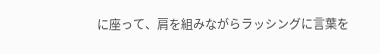に座って、肩を組みながらラッシングに言葉を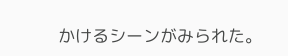かけるシーンがみられた。